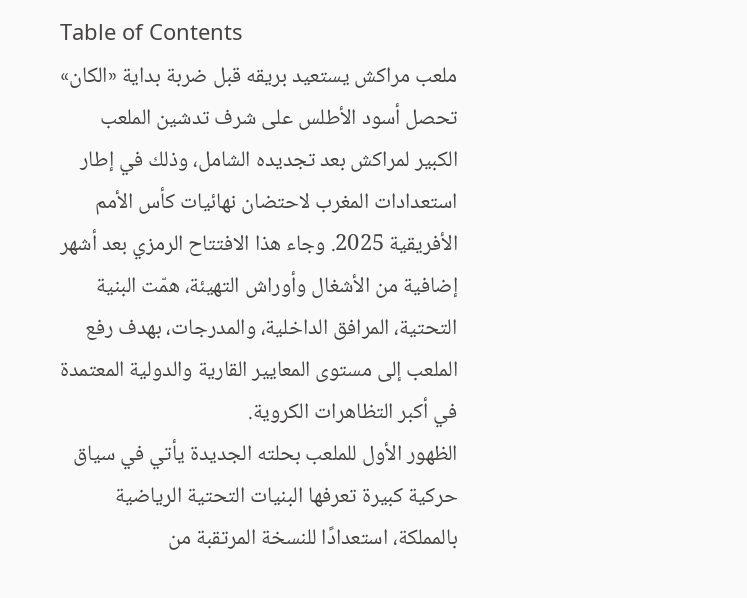Table of Contents
ملعب مراكش يستعيد بريقه قبل ضربة بداية «الكان»
تحصل أسود الأطلس على شرف تدشين الملعب الكبير لمراكش بعد تجديده الشامل، وذلك في إطار استعدادات المغرب لاحتضان نهائيات كأس الأمم الأفريقية 2025. وجاء هذا الافتتاح الرمزي بعد أشهر إضافية من الأشغال وأوراش التهيئة، همّت البنية التحتية، المرافق الداخلية، والمدرجات، بهدف رفع الملعب إلى مستوى المعايير القارية والدولية المعتمدة في أكبر التظاهرات الكروية.
الظهور الأول للملعب بحلته الجديدة يأتي في سياق حركية كبيرة تعرفها البنيات التحتية الرياضية بالمملكة، استعدادًا للنسخة المرتقبة من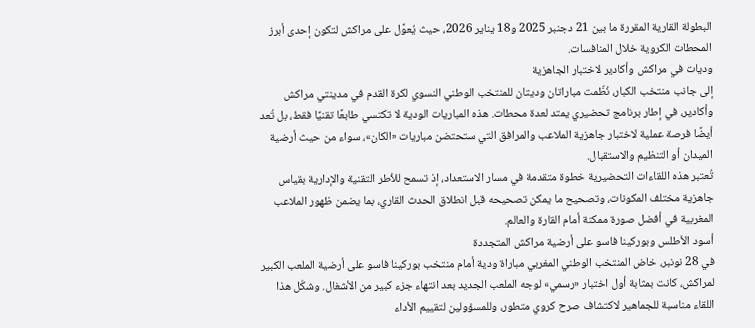البطولة القارية المقررة ما بين 21 دجنبر 2025 و18 يناير 2026، حيث يُعوَّل على مراكش لتكون إحدى أبرز المحطات الكروية خلال المنافسات.
وديات في مراكش وأكادير لاختبار الجاهزية
إلى جانب منتخب الكبار، نُظّمت مباراتان وديتان للمنتخب الوطني النسوي لكرة القدم في مدينتي مراكش وأكادير، في إطار برنامج تحضيري يمتد لعدة محطات. هذه المباريات الودية لا تكتسي طابعًا تقنيًا فقط، بل تُعد أيضًا فرصة عملية لاختبار جاهزية الملاعب والمرافق التي ستحتضن مباريات «الكان»، سواء من حيث أرضية الميدان أو التنظيم والاستقبال.
تُعتبر هذه اللقاءات التحضيرية خطوة متقدمة في مسار الاستعداد، إذ تسمح للأطر التقنية والإدارية بقياس جاهزية مختلف المكونات، وتصحيح ما يمكن تصحيحه قبل انطلاق الحدث القاري، بما يضمن ظهور الملاعب المغربية في أفضل صورة ممكنة أمام القارة والعالم.
أسود الأطلس وبوركينا فاسو على أرضية مراكش المتجددة
في 28 نونبر، خاض المنتخب الوطني المغربي مباراة ودية أمام منتخب بوركينا فاسو على أرضية الملعب الكبير لمراكش، كانت بمثابة أول اختبار «رسمي» لوجه الملعب الجديد بعد انتهاء جزء كبير من الأشغال. وشكّل هذا اللقاء مناسبة للجماهير لاكتشاف صرح كروي متطور، وللمسؤولين لتقييم الأداء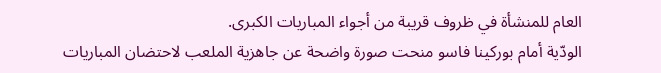العام للمنشأة في ظروف قريبة من أجواء المباريات الكبرى.
الودّية أمام بوركينا فاسو منحت صورة واضحة عن جاهزية الملعب لاحتضان المباريات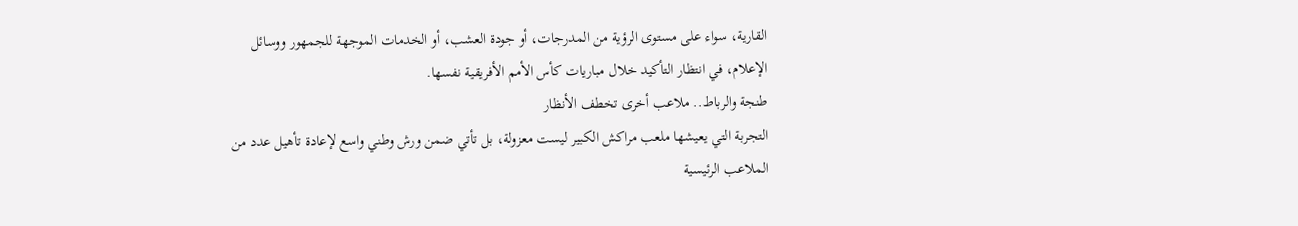القارية، سواء على مستوى الرؤية من المدرجات، أو جودة العشب، أو الخدمات الموجهة للجمهور ووسائل الإعلام، في انتظار التأكيد خلال مباريات كأس الأمم الأفريقية نفسها.
طنجة والرباط.. ملاعب أخرى تخطف الأنظار
التجربة التي يعيشها ملعب مراكش الكبير ليست معزولة، بل تأتي ضمن ورش وطني واسع لإعادة تأهيل عدد من الملاعب الرئيسية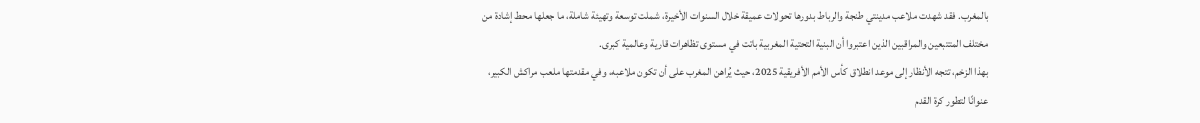بالمغرب. فقد شهدت ملاعب مدينتي طنجة والرباط بدورها تحولات عميقة خلال السنوات الأخيرة، شملت توسعة وتهيئة شاملة، ما جعلها محط إشادة من مختلف المتتبعين والمراقبين الذين اعتبروا أن البنية التحتية المغربية باتت في مستوى تظاهرات قارية وعالمية كبرى.
بهذا الزخم، تتجه الأنظار إلى موعد انطلاق كأس الأمم الأفريقية 2025، حيث يُراهن المغرب على أن تكون ملاعبه، وفي مقدمتها ملعب مراكش الكبير، عنوانًا لتطور كرة القدم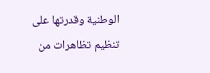الوطنية وقدرتها على تنظيم تظاهرات من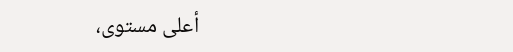أعلى مستوى،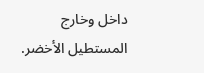داخل وخارج المستطيل الأخضر.